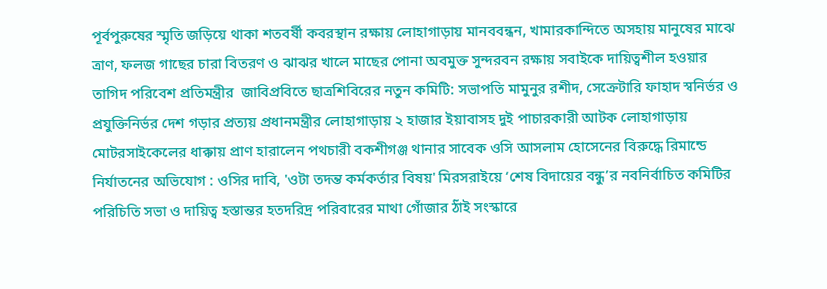পূর্বপুরুষের স্মৃতি জড়িয়ে থাকা শতবর্ষী কবরস্থান রক্ষায় লোহাগাড়ায় মানববন্ধন, খামারকান্দিতে অসহায় মানুষের মাঝে ত্রাণ, ফলজ গাছের চারা বিতরণ ও ঝাঝর খালে মাছের পোনা অবমুক্ত সুন্দরবন রক্ষায় সবাইকে দায়িত্বশীল হওয়ার তাগিদ পরিবেশ প্রতিমন্ত্রীর  জাবিপ্রবিতে ছাত্রশিবিরের নতুন কমিটি: সভাপতি মামুনুর রশীদ, সেক্রেটারি ফাহাদ স্বনির্ভর ও প্রযুক্তিনির্ভর দেশ গড়ার প্রত্যয় প্রধানমন্ত্রীর লোহাগাড়ায় ২ হাজার ইয়াবাসহ দুই পাচারকারী আটক লোহাগাড়ায় মোটরসাইকেলের ধাক্কায় প্রাণ হারালেন পথচারী বকশীগঞ্জ থানার সাবেক ওসি আসলাম হোসেনের বিরুদ্ধে রিমান্ডে নির্যাতনের অভিযোগ : ওসির দাবি, 'ওটা তদন্ত কর্মকর্তার বিষয়' মিরসরাইয়ে ‘শেষ বিদায়ের বন্ধু’র নবনির্বাচিত কমিটির পরিচিতি সভা ও দায়িত্ব হস্তান্তর হতদরিদ্র পরিবারের মাথা গোঁজার ঠাঁই সংস্কারে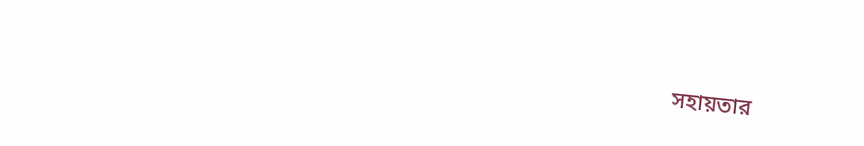সহায়তার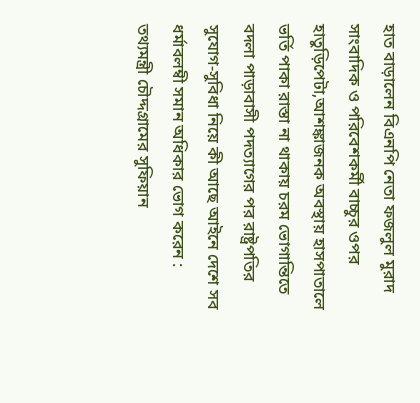হাত বাড়ালেন বিএনপি নেতা ফজলুল মুরাদ সাংবাদিক ও পরিবেশকর্মী বাচ্চুর ওপর হাতুড়িপেটা,আশঙ্কাজনক অবস্থায় হাসপাতালে ভর্তি পাকা রাস্তা না থাকায় চরম ভোগান্তিতে বদলা পাড়াবাসী পদত্যাগের পর রাষ্ট্রপতির সুযোগ-সুবিধা নিয়ে কী আছে আইনে দেশে সব ধর্মাবলম্বী সমান অধিকার ভোগ করেন : তথ্যমন্ত্রী চৌদ্দগ্রামের সুফিয়ান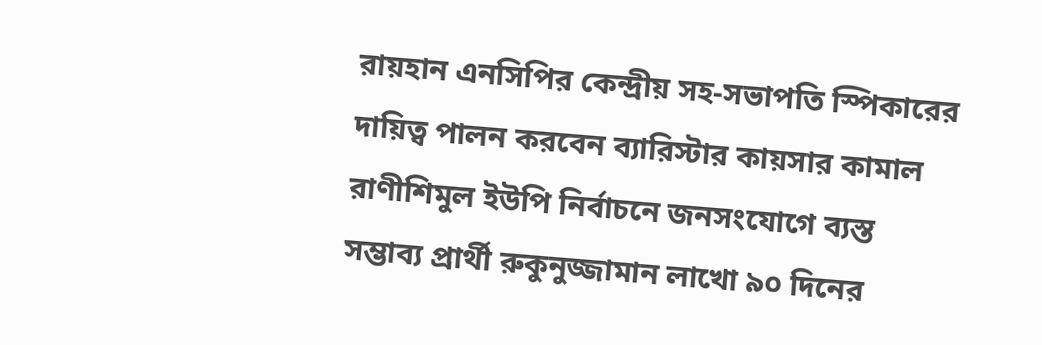রায়হান এনসিপির কেন্দ্রীয় সহ-সভাপতি স্পিকারের দায়িত্ব পালন করবেন ব্যারিস্টার কায়সার কামাল রাণীশিমুল ইউপি নির্বাচনে জনসংযোগে ব্যস্ত সম্ভাব্য প্রার্থী রুকুনুজ্জামান লাখো ৯০ দিনের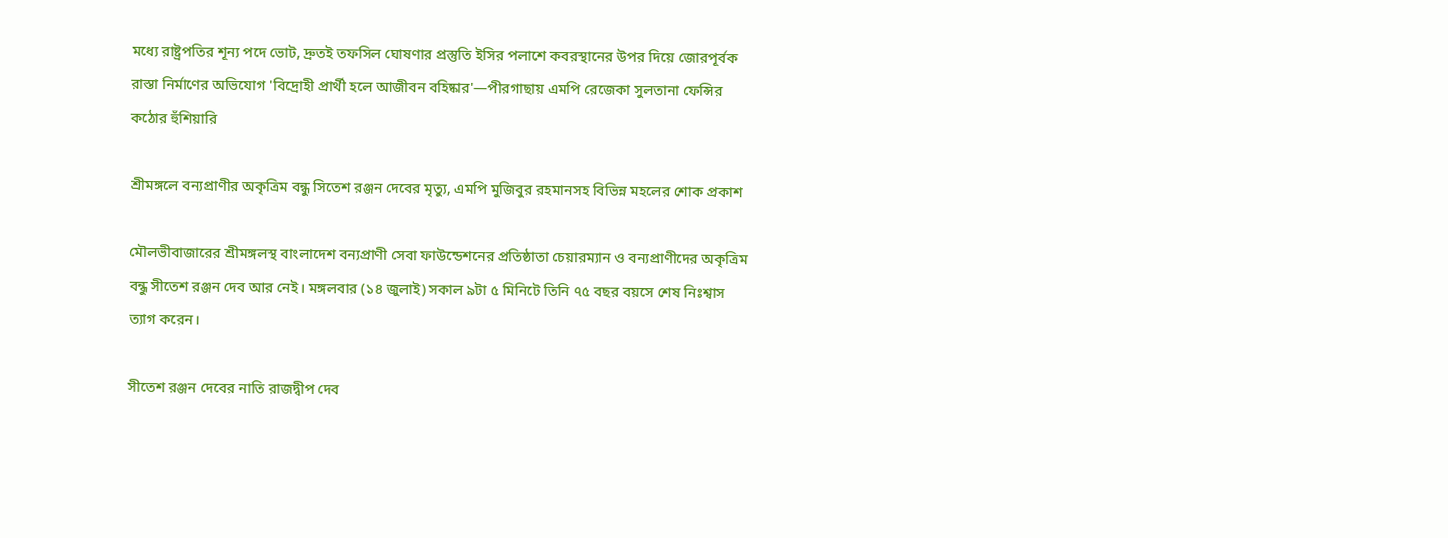মধ্যে রাষ্ট্রপতির শূন্য পদে ভোট, দ্রুতই তফসিল ঘোষণার প্রস্তুতি ইসির পলাশে কবরস্থানের উপর দিয়ে জোরপূর্বক রাস্তা নির্মাণের অভিযোগ 'বিদ্রোহী প্রার্থী হলে আজীবন বহিষ্কার'—পীরগাছায় এমপি রেজেকা সুলতানা ফেন্সির কঠোর হুঁশিয়ারি

শ্রীমঙ্গলে বন্যপ্রাণীর অকৃত্রিম বন্ধু সিতেশ রঞ্জন দেবের মৃত্যু, এমপি মুজিবুর রহমানসহ বিভিন্ন মহলের শোক প্রকাশ

মৌলভীবাজারের শ্রীমঙ্গলস্থ বাংলাদেশ বন্যপ্রাণী সেবা ফাউন্ডেশনের প্রতিষ্ঠাতা চেয়ারম্যান ও বন্যপ্রাণীদের অকৃত্রিম বন্ধু সীতেশ রঞ্জন দেব আর নেই। মঙ্গলবার (১৪ জুলাই) সকাল ৯টা ৫ মিনিটে তিনি ৭৫ বছর বয়সে শেষ নিঃশ্বাস ত্যাগ করেন।

সীতেশ রঞ্জন দেবের নাতি রাজদ্বীপ দেব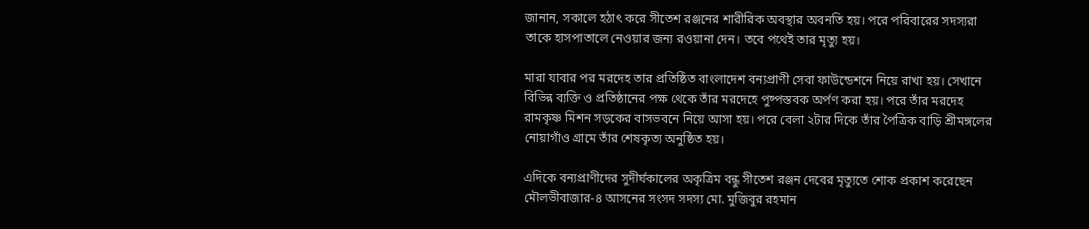জানান, সকালে হঠাৎ করে সীতেশ রঞ্জনের শারীরিক অবস্থার অবনতি হয়। পরে পরিবারের সদস্যরা তাকে হাসপাতালে নেওয়ার জন্য রওয়ানা দেন। তবে পথেই তার মৃত্যু হয়।

মারা যাবার পর মরদেহ তার প্রতিষ্ঠিত বাংলাদেশ বন্যপ্রাণী সেবা ফাউন্ডেশনে নিয়ে রাখা হয়। সেখানে বিভিন্ন ব্যক্তি ও প্রতিষ্ঠানের পক্ষ থেকে তাঁর মরদেহে পুষ্পস্তবক অর্পণ করা হয়। পরে তাঁর মরদেহ রামকৃষ্ণ মিশন সড়কের বাসভবনে নিয়ে আসা হয়। পরে বেলা ২টার দিকে তাঁর পৈত্রিক বাড়ি শ্রীমঙ্গলের নোয়াগাঁও গ্রামে তাঁর শেষকৃত্য অনুষ্ঠিত হয়।

এদিকে বন্যপ্রাণীদের সুদীর্ঘকালের অকৃত্রিম বন্ধু সীতেশ রঞ্জন দেবের মৃত্যুতে শোক প্রকাশ করেছেন মৌলভীবাজার-৪ আসনের সংসদ সদস্য মো. মুজিবুর রহমান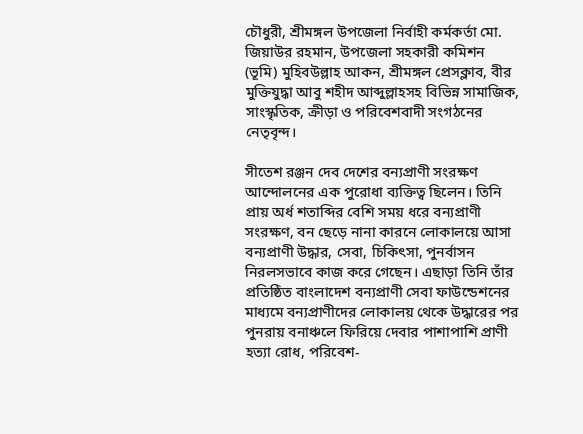চৌধুরী, শ্রীমঙ্গল উপজেলা নির্বাহী কর্মকর্তা মো. জিয়াউর রহমান, উপজেলা সহকারী কমিশন (ভূমি) মুহিবউল্লাহ আকন, শ্রীমঙ্গল প্রেসক্লাব, বীর মুক্তিযুদ্ধা আবু শহীদ আব্দুল্লাহসহ বিভিন্ন সামাজিক, সাংস্কৃতিক, ক্রীড়া ও পরিবেশবাদী সংগঠনের নেতৃবৃন্দ।

সীতেশ রঞ্জন দেব দেশের বন্যপ্রাণী সংরক্ষণ আন্দোলনের এক পুরোধা ব্যক্তিত্ব ছিলেন। তিনি প্রায় অর্ধ শতাব্দির বেশি সময় ধরে বন্যপ্রাণী সংরক্ষণ, বন ছেড়ে নানা কারনে লোকালয়ে আসা বন্যপ্রাণী উদ্ধার, সেবা, চিকিৎসা, পুনর্বাসন নিরলসভাবে কাজ করে গেছেন। এছাড়া তিনি তাঁর প্রতিষ্ঠিত বাংলাদেশ বন্যপ্রাণী সেবা ফাউন্ডেশনের মাধ্যমে বন্যপ্রাণীদের লোকালয় থেকে উদ্ধারের পর পুনরায় বনাঞ্চলে ফিরিয়ে দেবার পাশাপাশি প্রাণী হত্যা রোধ, পরিবেশ-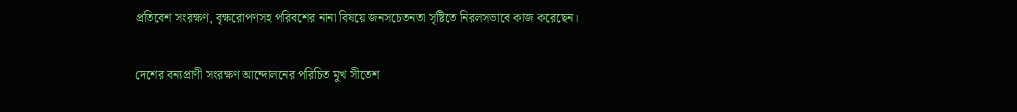প্রতিবেশ সংরক্ষণ, বৃক্ষরোপণসহ পরিবশের নানা বিষয়ে জনসচেতনতা সৃষ্টিতে নিরলসভাবে কাজ করেছেন।

দেশের বন্যপ্রাণী সংরক্ষণ আন্দোলনের পরিচিত মুখ সীতেশ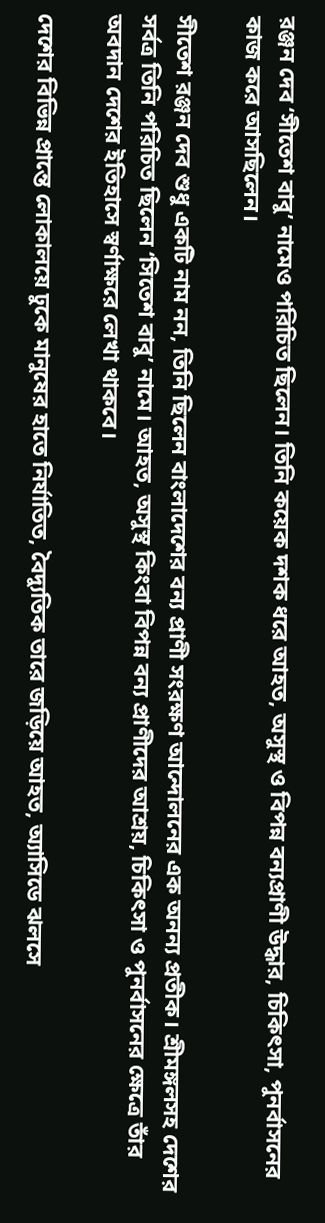রঞ্জন দেব ‘সীতেশ বাবু’ নামেও পরিচিত ছিলেন। তিনি কয়েক দশক ধরে আহত, অসুস্থ ও বিপন্ন বন্যপ্রাণী উদ্ধার, চিকিৎসা, পুনর্বাসনের কাজ করে আসছিলেন।

সীতেশ রঞ্জন দেব শুধু একটি নাম নন, তিনি ছিলেন বাংলাদেশের বন্য প্রাণী সংরক্ষণ আন্দোলনের এক অনন্য প্রতীক। শ্রীমঙ্গলসহ দেশের সর্বত্র তিনি পরিচিত ছিলেন ‘সিতেশ বাবু’ নামে। আহত, অসুস্থ কিংবা বিপন্ন বন্য প্রাণীদের আশ্রয়, চিকিৎসা ও পুনর্বাসনের ক্ষেত্রে তাঁর অবদান দেশের ইতিহাসে স্বর্ণাক্ষরে লেখা থাকবে।

দেশের বিভিন্ন প্রান্তে লোকালয়ে ঢুকে মানুষের হাতে নির্যাতিত, বৈদ্যুতিক তারে জড়িয়ে আহত, অ্যাসিডে ঝলসে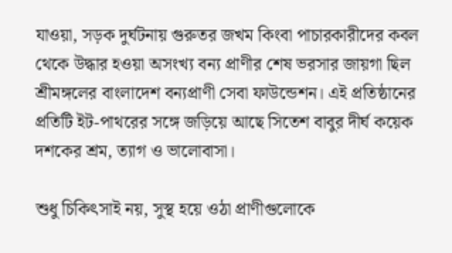যাওয়া, সড়ক দুর্ঘটনায় গুরুতর জখম কিংবা পাচারকারীদের কবল থেকে উদ্ধার হওয়া অসংখ্য বন্য প্রাণীর শেষ ভরসার জায়গা ছিল শ্রীমঙ্গলের বাংলাদেশ বন্যপ্রাণী সেবা ফাউন্ডেশন। এই প্রতিষ্ঠানের প্রতিটি ইট-পাথরের সঙ্গে জড়িয়ে আছে সিতেশ বাবুর দীর্ঘ কয়েক দশকের শ্রম, ত্যাগ ও ভালোবাসা।

শুধু চিকিৎসাই নয়, সুস্থ হয়ে ওঠা প্রাণীগুলোকে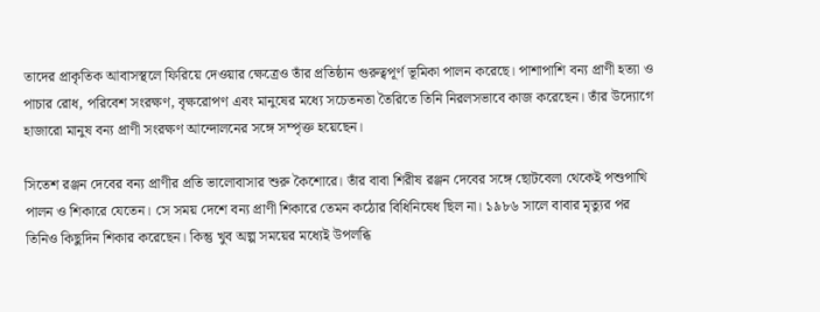তাদের প্রাকৃতিক আবাসস্থলে ফিরিয়ে দেওয়ার ক্ষেত্রেও তাঁর প্রতিষ্ঠান গুরুত্বপূর্ণ ভূমিকা পালন করেছে। পাশাপাশি বন্য প্রাণী হত্যা ও পাচার রোধ, পরিবেশ সংরক্ষণ, বৃক্ষরোপণ এবং মানুষের মধ্যে সচেতনতা তৈরিতে তিনি নিরলসভাবে কাজ করেছেন। তাঁর উদ্যোগে হাজারো মানুষ বন্য প্রাণী সংরক্ষণ আন্দোলনের সঙ্গে সম্পৃক্ত হয়েছেন।

সিতেশ রঞ্জন দেবের বন্য প্রাণীর প্রতি ভালোবাসার শুরু কৈশোরে। তাঁর বাবা শিরীষ রঞ্জন দেবের সঙ্গে ছোটবেলা থেকেই পশুপাখি পালন ও শিকারে যেতেন। সে সময় দেশে বন্য প্রাণী শিকারে তেমন কঠোর বিধিনিষেধ ছিল না। ১৯৮৬ সালে বাবার মৃত্যুর পর তিনিও কিছুদিন শিকার করেছেন। কিন্তু খুব অল্প সময়ের মধ্যেই উপলব্ধি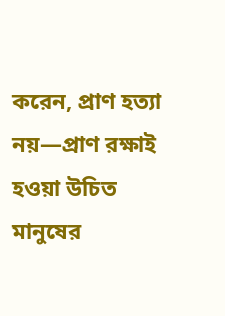করেন, প্রাণ হত্যা নয়—প্রাণ রক্ষাই হওয়া উচিত মানুষের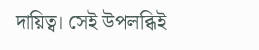দায়িত্ব। সেই উপলব্ধিই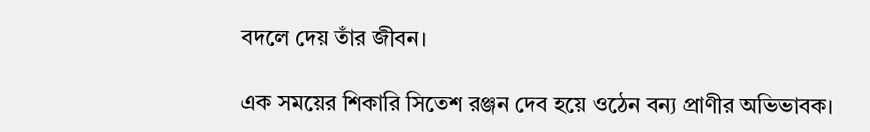বদলে দেয় তাঁর জীবন।

এক সময়ের শিকারি সিতেশ রঞ্জন দেব হয়ে ওঠেন বন্য প্রাণীর অভিভাবক।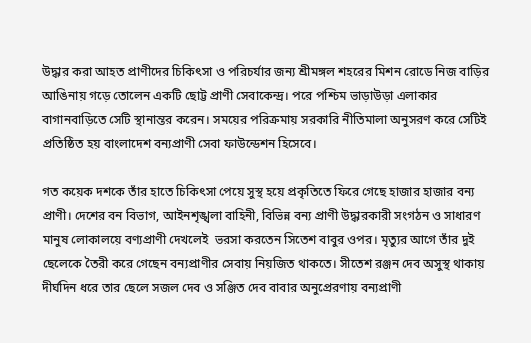উদ্ধার করা আহত প্রাণীদের চিকিৎসা ও পরিচর্যার জন্য শ্রীমঙ্গল শহরের মিশন রোডে নিজ বাড়ির আঙিনায় গড়ে তোলেন একটি ছোট্ট প্রাণী সেবাকেন্দ্র। পরে পশ্চিম ভাড়াউড়া এলাকার বাগানবাড়িতে সেটি স্থানান্তর করেন। সময়ের পরিক্রমায় সরকারি নীতিমালা অনুসরণ করে সেটিই প্রতিষ্ঠিত হয় বাংলাদেশ বন্যপ্রাণী সেবা ফাউন্ডেশন হিসেবে।

গত কয়েক দশকে তাঁর হাতে চিকিৎসা পেয়ে সুস্থ হয়ে প্রকৃতিতে ফিরে গেছে হাজার হাজার বন্য প্রাণী। দেশের বন বিভাগ, আইনশৃঙ্খলা বাহিনী, বিভিন্ন বন্য প্রাণী উদ্ধারকারী সংগঠন ও সাধারণ মানুষ লোকালয়ে বণ্যপ্রাণী দেখলেই  ভরসা করতেন সিতেশ বাবুর ওপর। মৃত্যুর আগে তাঁর দুই ছেলেকে তৈরী করে গেছেন বন্যপ্রাণীর সেবায় নিয়জিত থাকতে। সীতেশ রঞ্জন দেব অসুস্থ থাকায় দীর্ঘদিন ধরে তার ছেলে সজল দেব ও সঞ্জিত দেব বাবার অনুপ্রেরণায় বন্যপ্রাণী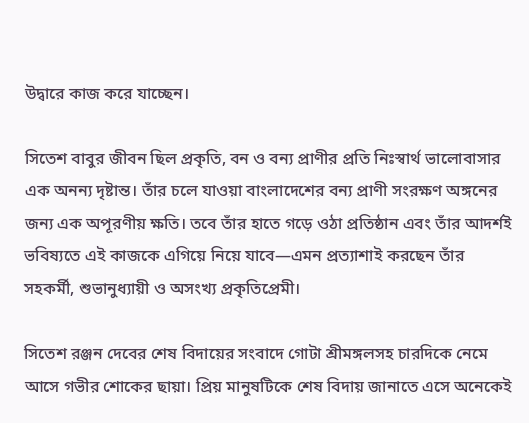উদ্বারে কাজ করে যাচ্ছেন।

সিতেশ বাবুর জীবন ছিল প্রকৃতি, বন ও বন্য প্রাণীর প্রতি নিঃস্বার্থ ভালোবাসার এক অনন্য দৃষ্টান্ত। তাঁর চলে যাওয়া বাংলাদেশের বন্য প্রাণী সংরক্ষণ অঙ্গনের জন্য এক অপূরণীয় ক্ষতি। তবে তাঁর হাতে গড়ে ওঠা প্রতিষ্ঠান এবং তাঁর আদর্শই ভবিষ্যতে এই কাজকে এগিয়ে নিয়ে যাবে—এমন প্রত্যাশাই করছেন তাঁর সহকর্মী, শুভানুধ্যায়ী ও অসংখ্য প্রকৃতিপ্রেমী।

সিতেশ রঞ্জন দেবের শেষ বিদায়ের সংবাদে গোটা শ্রীমঙ্গলসহ চারদিকে নেমে আসে গভীর শোকের ছায়া। প্রিয় মানুষটিকে শেষ বিদায় জানাতে এসে অনেকেই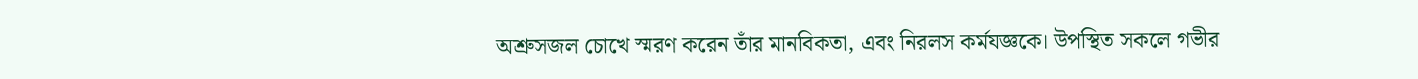অশ্রুসজল চোখে স্মরণ করেন তাঁর মানবিকতা, এবং নিরলস কর্মযজ্ঞকে। উপস্থিত সকলে গভীর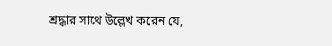শ্রদ্ধার সাথে উল্লেখ করেন যে,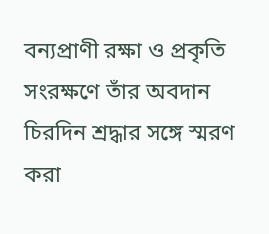বন্যপ্রাণী রক্ষা ও প্রকৃতি সংরক্ষণে তাঁর অবদান চিরদিন শ্রদ্ধার সঙ্গে স্মরণ করা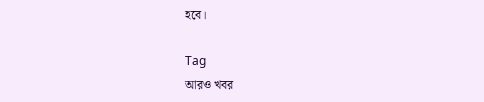হবে।

Tag
আরও খবর